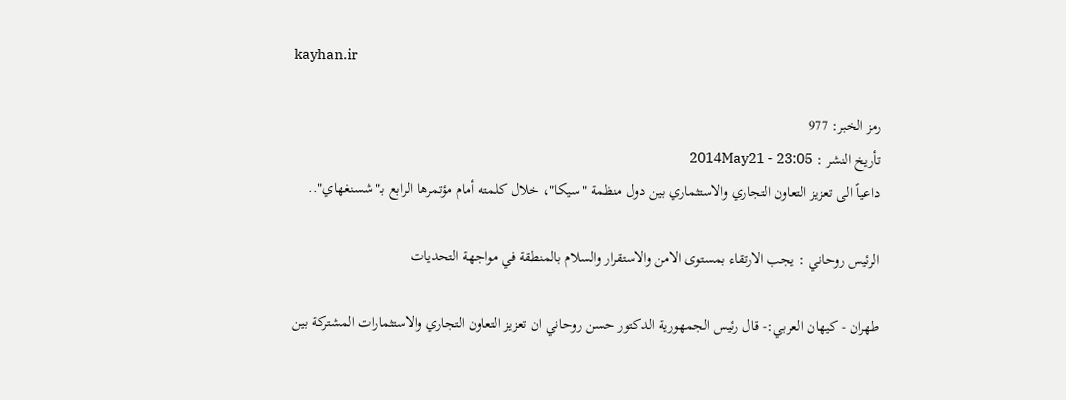kayhan.ir

رمز الخبر: 977
تأريخ النشر : 2014May21 - 23:05
داعياً الى تعزيز التعاون التجاري والاستثماري بين دول منظمة "سيكا"، خلال كلمته أمام مؤتمرها الرابع بـ"شسنغهاي"..

الرئيس روحاني : يجب الارتقاء بمستوى الامن والاستقرار والسلام بالمنطقة في مواجهة التحديات

طهران - كيهان العربي:- قال رئيس الجمهورية الدكتور حسن روحاني ان تعزيز التعاون التجاري والاستثمارات المشتركة بين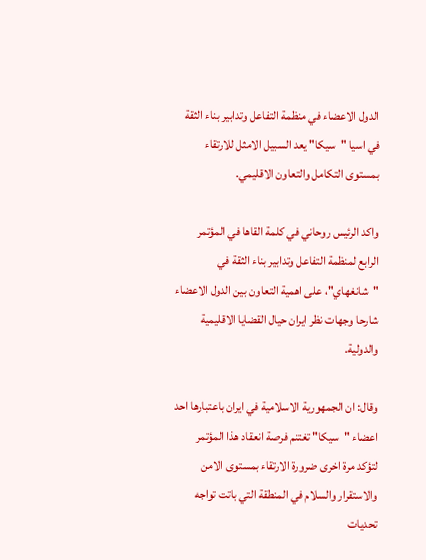الدول الاعضاء في منظمة التفاعل وتدابير بناء الثقة في اسيا "سيكا" يعد السبيل الامثل للارتقاء بمستوى التكامل والتعاون الاقليمي.

واكد الرئيس روحاني في كلمة القاها في المؤتمر الرابع لمنظمة التفاعل وتدابير بناء الثقة في "شانغهاي"، على اهمية التعاون بين الدول الاعضاء شارحا وجهات نظر ايران حيال القضايا الاقليمية والدولية.

وقال: ان الجمهورية الاسلامية في ايران باعتبارها احد اعضاء "سيكا" تغتنم فرصة انعقاد هذا المؤتمر لتؤكد مرة اخرى ضرورة الارتقاء بمستوى الامن والاستقرار والسلام في المنطقة التي باتت تواجه تحديات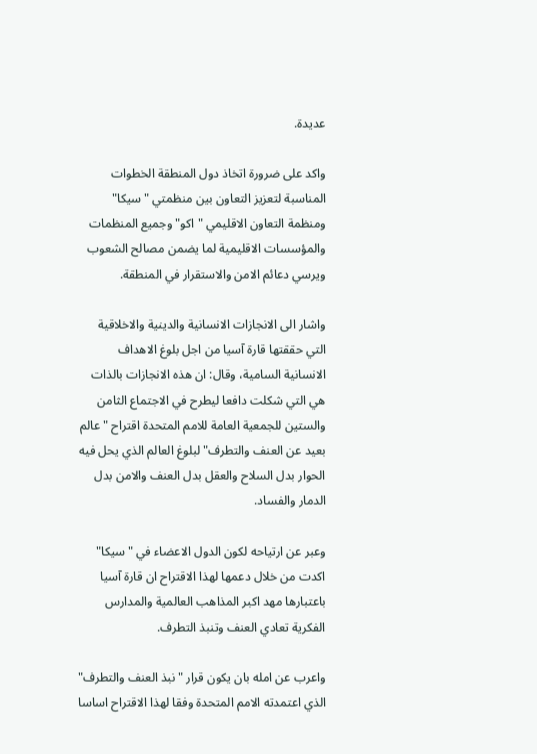عديدة.

واكد على ضرورة اتخاذ دول المنطقة الخطوات المناسبة لتعزيز التعاون بين منظمتي "سيكا" ومنظمة التعاون الاقليمي "اكو" وجميع المنظمات والمؤسسات الاقليمية لما يضمن مصالح الشعوب ويرسي دعائم الامن والاستقرار في المنطقة.

واشار الى الانجازات الانسانية والدينية والاخلاقية التي حققتها قارة آسيا من اجل بلوغ الاهداف الانسانية السامية، وقال: ان هذه الانجازات بالذات هي التي شكلت دافعا ليطرح في الاجتماع الثامن والستين للجمعية العامة للامم المتحدة اقتراح "عالم بعيد عن العنف والتطرف" لبلوغ العالم الذي يحل فيه الحوار بدل السلاح والعقل بدل العنف والامن بدل الدمار والفساد.

وعبر عن ارتياحه لكون الدول الاعضاء في "سيكا" اكدت من خلال دعمها لهذا الاقتراح ان قارة آسيا باعتبارها مهد اكبر المذاهب العالمية والمدارس الفكرية تعادي العنف وتنبذ التطرف.

واعرب عن امله بان يكون قرار "نبذ العنف والتطرف" الذي اعتمدته الامم المتحدة وفقا لهذا الاقتراح اساسا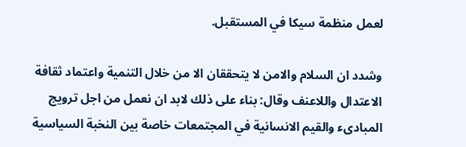لعمل منظمة سيكا في المستقبل.

وشدد ان السلام والامن لا يتحققان الا من خلال التنمية واعتماد ثقافة الاعتدال واللاعنف وقال: بناء على ذلك لابد ان نعمل من اجل ترويج المبادىء والقيم الانسانية في المجتمعات خاصة بين النخبة السياسية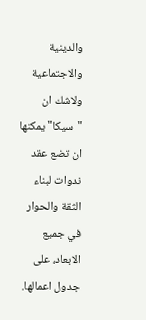والدينية والاجتماعية ولاشك ان "سيكا" يمكنها ان تضع عقد ندوات لبناء الثقة والحوار في جميع الابعاد، على جدول اعمالها.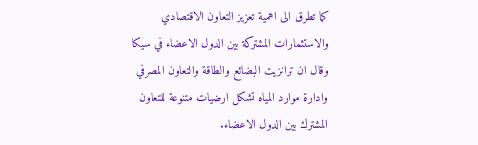كما تطرق الى اهمية تعزيز التعاون الاقتصادي والاستثمارات المشتركة بين الدول الاعضاء في سيكا وقال ان ترانزيت البضائع والطاقة والتعاون المصرفي وادارة موارد المياه تشكل ارضيات متنوعة للتعاون المشترك بين الدول الاعضاء.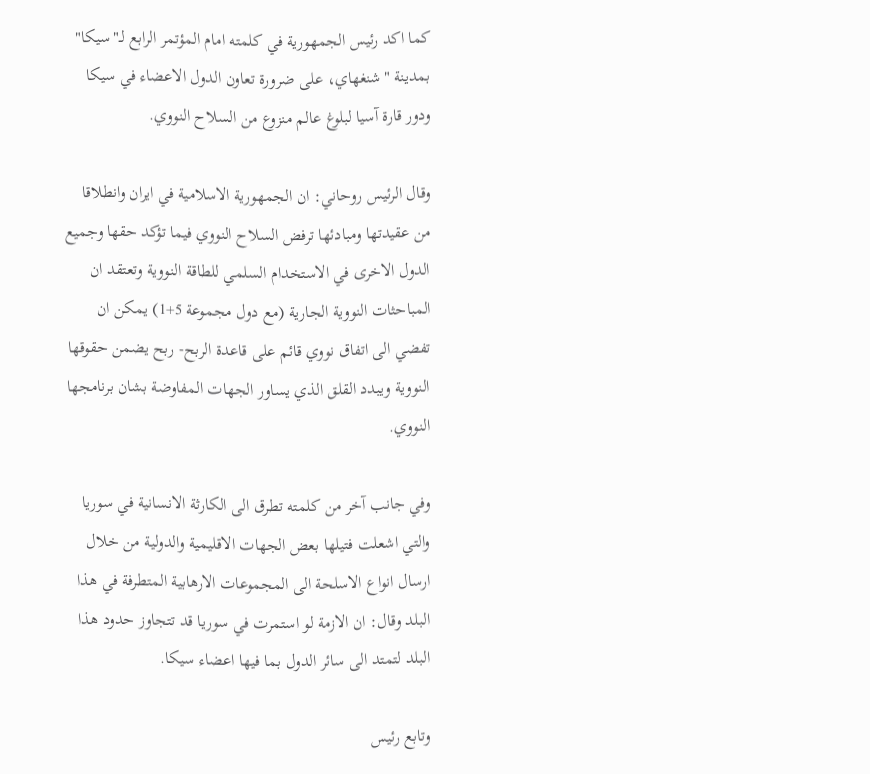كما اكد رئيس الجمهورية في كلمته امام المؤتمر الرابع لـ"سيكا" بمدينة "شنغهاي، على ضرورة تعاون الدول الاعضاء في سيكا ودور قارة آسيا لبلوغ عالم منزوع من السلاح النووي.

وقال الرئيس روحاني: ان الجمهورية الاسلامية في ايران وانطلاقا من عقيدتها ومبادئها ترفض السلاح النووي فيما تؤكد حقها وجميع الدول الاخرى في الاستخدام السلمي للطاقة النووية وتعتقد ان المباحثات النووية الجارية (مع دول مجموعة 5+1) يمكن ان تفضي الى اتفاق نووي قائم على قاعدة الربح- ربح يضمن حقوقها النووية ويبدد القلق الذي يساور الجهات المفاوضة بشان برنامجها النووي.

وفي جانب آخر من كلمته تطرق الى الكارثة الانسانية في سوريا والتي اشعلت فتيلها بعض الجهات الاقليمية والدولية من خلال ارسال انواع الاسلحة الى المجموعات الارهابية المتطرفة في هذا البلد وقال: ان الازمة لو استمرت في سوريا قد تتجاوز حدود هذا البلد لتمتد الى سائر الدول بما فيها اعضاء سيكا.

وتابع رئيس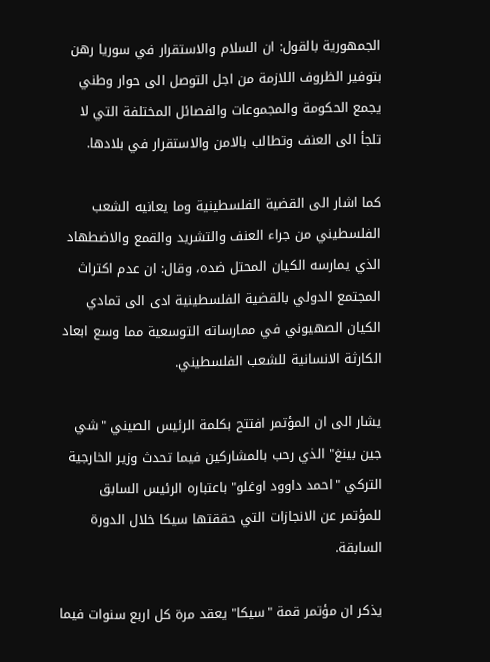الجمهورية بالقول: ان السلام والاستقرار في سوريا رهن بتوفير الظروف اللازمة من اجل التوصل الى حوار وطني يجمع الحكومة والمجموعات والفصائل المختلفة التي لا تلجأ الى العنف وتطالب بالامن والاستقرار في بلادها.

كما اشار الى القضية الفلسطينية وما يعانيه الشعب الفلسطيني من جراء العنف والتشريد والقمع والاضطهاد الذي يمارسه الكيان المحتل ضده، وقال: ان عدم اكتراث المجتمع الدولي بالقضية الفلسطينية ادى الى تمادي الكيان الصهيوني في ممارساته التوسعية مما وسع ابعاد الكارثة الانسانية للشعب الفلسطيني.

يشار الى ان المؤتمر افتتح بكلمة الرئيس الصيني "شي جين بينغ" الذي رحب بالمشاركين فيما تحدث وزير الخارجية التركي "احمد داوود اوغلو" باعتباره الرئيس السابق للمؤتمر عن الانجازات التي حققتها سيكا خلال الدورة السابقة.

يذكر ان مؤتمر قمة "سيكا" يعقد مرة كل اربع سنوات فيما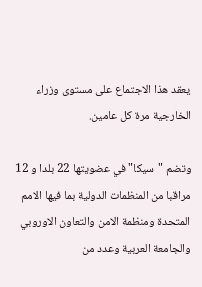يعقد هذا الاجتماع على مستوى وزراء الخارجية مرة كل عامين.

وتضم "سيكا" في عضويتها 22 بلدا و 12 مراقبا من المنظمات الدولية بما فيها الامم المتحدة ومنظمة الامن والتعاون الاوروبي والجامعة العربية وعدد من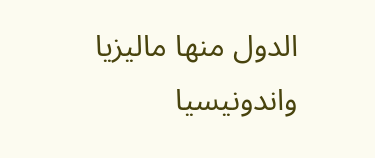الدول منها ماليزيا واندونيسيا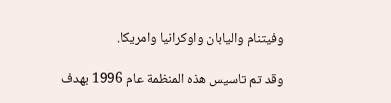وفيتنام واليابان واوكرانيا وامريكا.

وقد تم تاسيس هذه المنظمة عام 1996 بهدف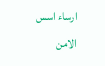ارساء اسس الامن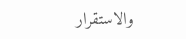والاستقرار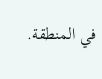في المنطقة.